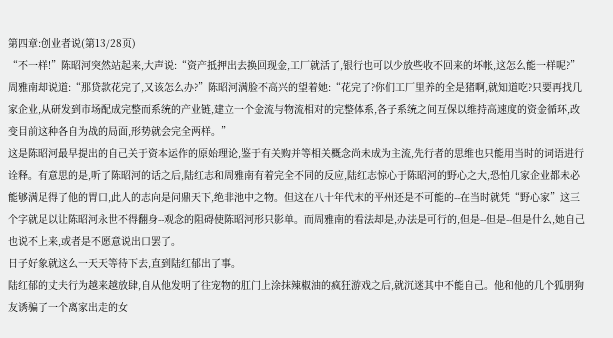第四章:创业者说(第13/28页)
“不一样!”陈昭河突然站起来,大声说:“资产抵押出去换回现金,工厂就活了,银行也可以少放些收不回来的坏帐,这怎么能一样呢?”周雅南却说道:“那贷款花完了,又该怎么办?”陈昭河满脸不高兴的望着她:“花完了?你们工厂里养的全是猪啊,就知道吃?只要再找几家企业,从研发到市场配成完整而系统的产业链,建立一个金流与物流相对的完整体系,各子系统之间互保以维持高速度的资金循环,改变目前这种各自为战的局面,形势就会完全两样。”
这是陈昭河最早提出的自己关于资本运作的原始理论,鉴于有关购并等相关概念尚未成为主流,先行者的思维也只能用当时的词语进行诠释。有意思的是,听了陈昭河的话之后,陆红志和周雅南有着完全不同的反应,陆红志惊心于陈昭河的野心之大,恐怕几家企业都未必能够满足得了他的胃口,此人的志向是问鼎天下,绝非池中之物。但这在八十年代末的平州还是不可能的--在当时就凭“野心家”这三个字就足以让陈昭河永世不得翻身--观念的阻碍使陈昭河形只影单。而周雅南的看法却是,办法是可行的,但是--但是--但是什么,她自己也说不上来,或者是不愿意说出口罢了。
日子好象就这么一天天等待下去,直到陆红郁出了事。
陆红郁的丈夫行为越来越放肆,自从他发明了往宠物的肛门上涂抹辣椒油的疯狂游戏之后,就沉迷其中不能自己。他和他的几个狐朋狗友诱骗了一个离家出走的女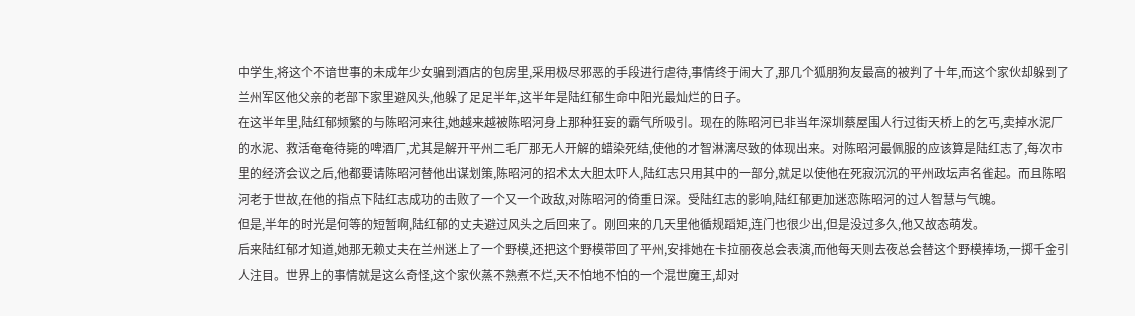中学生,将这个不谙世事的未成年少女骗到酒店的包房里,采用极尽邪恶的手段进行虐待,事情终于闹大了,那几个狐朋狗友最高的被判了十年,而这个家伙却躲到了兰州军区他父亲的老部下家里避风头,他躲了足足半年,这半年是陆红郁生命中阳光最灿烂的日子。
在这半年里,陆红郁频繁的与陈昭河来往,她越来越被陈昭河身上那种狂妄的霸气所吸引。现在的陈昭河已非当年深圳蔡屋围人行过街天桥上的乞丐,卖掉水泥厂的水泥、救活奄奄待毙的啤酒厂,尤其是解开平州二毛厂那无人开解的蜡染死结,使他的才智淋漓尽致的体现出来。对陈昭河最佩服的应该算是陆红志了,每次市里的经济会议之后,他都要请陈昭河替他出谋划策,陈昭河的招术太大胆太吓人,陆红志只用其中的一部分,就足以使他在死寂沉沉的平州政坛声名雀起。而且陈昭河老于世故,在他的指点下陆红志成功的击败了一个又一个政敌,对陈昭河的倚重日深。受陆红志的影响,陆红郁更加迷恋陈昭河的过人智慧与气魄。
但是,半年的时光是何等的短暂啊,陆红郁的丈夫避过风头之后回来了。刚回来的几天里他循规蹈矩,连门也很少出,但是没过多久,他又故态萌发。
后来陆红郁才知道,她那无赖丈夫在兰州迷上了一个野模,还把这个野模带回了平州,安排她在卡拉丽夜总会表演,而他每天则去夜总会替这个野模捧场,一掷千金引人注目。世界上的事情就是这么奇怪,这个家伙蒸不熟煮不烂,天不怕地不怕的一个混世魔王,却对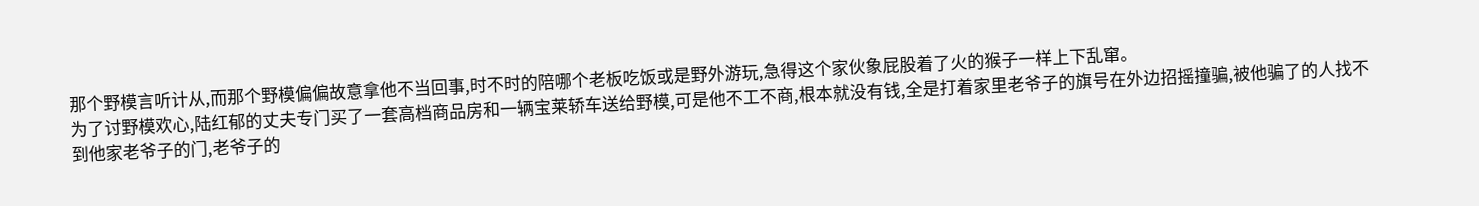那个野模言听计从,而那个野模偏偏故意拿他不当回事,时不时的陪哪个老板吃饭或是野外游玩,急得这个家伙象屁股着了火的猴子一样上下乱窜。
为了讨野模欢心,陆红郁的丈夫专门买了一套高档商品房和一辆宝莱轿车送给野模,可是他不工不商,根本就没有钱,全是打着家里老爷子的旗号在外边招摇撞骗,被他骗了的人找不到他家老爷子的门,老爷子的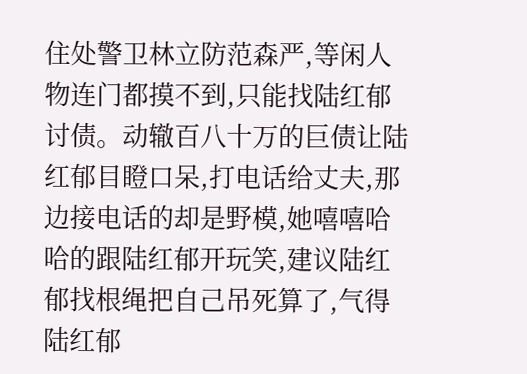住处警卫林立防范森严,等闲人物连门都摸不到,只能找陆红郁讨债。动辙百八十万的巨债让陆红郁目瞪口呆,打电话给丈夫,那边接电话的却是野模,她嘻嘻哈哈的跟陆红郁开玩笑,建议陆红郁找根绳把自己吊死算了,气得陆红郁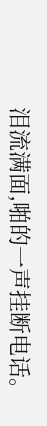泪流满面,啪的一声挂断电话。